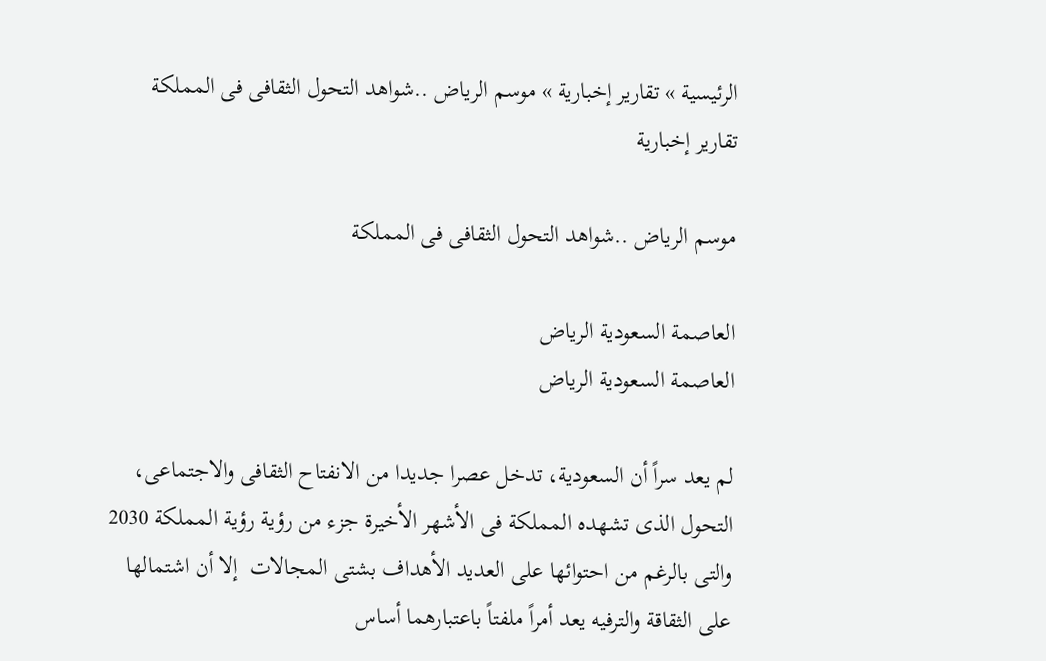الرئيسية » تقارير إخبارية » موسم الرياض ..شواهد التحول الثقافى فى المملكة
تقارير إخبارية

موسم الرياض ..شواهد التحول الثقافى فى المملكة

العاصمة السعودية الرياض
العاصمة السعودية الرياض

لم يعد سراً أن السعودية، تدخل عصرا جديدا من الانفتاح الثقافى والاجتماعى، التحول الذى تشهده المملكة فى الأشهر الأخيرة جزء من رؤية رؤية المملكة 2030 والتى بالرغم من احتوائها على العديد الأهداف بشتى المجالات  إلا أن اشتمالها على الثقاقة والترفيه يعد أمراً ملفتاً باعتبارهما أساس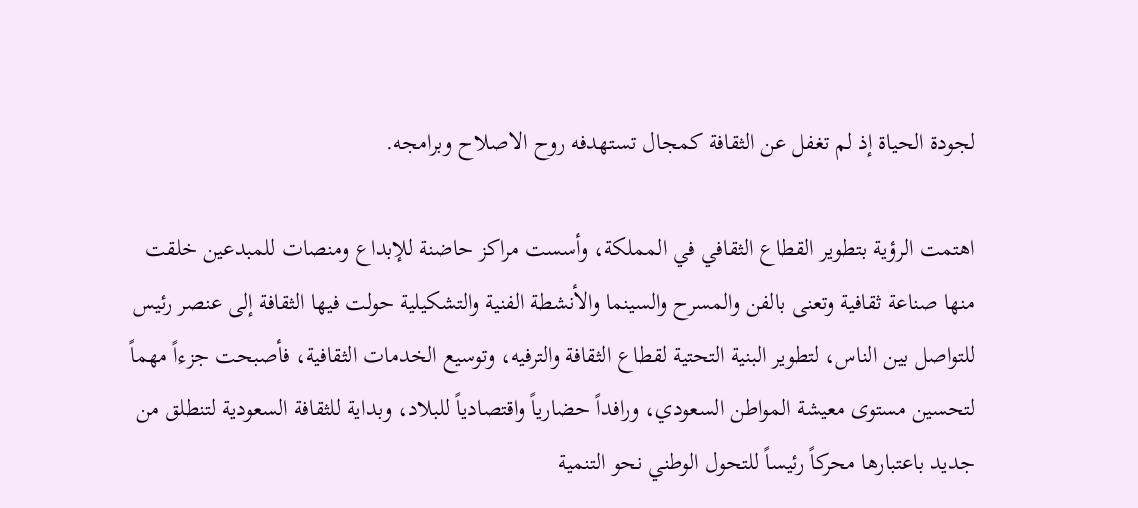لجودة الحياة إذ لم تغفل عن الثقافة كمجال تستهدفه روح الاصلاح وبرامجه.

اهتمت الرؤية بتطوير القطاع الثقافي في المملكة، وأسست مراكز حاضنة للإبداع ومنصات للمبدعين خلقت منها صناعة ثقافية وتعنى بالفن والمسرح والسينما والأنشطة الفنية والتشكيلية حولت فيها الثقافة إلى عنصر رئيس للتواصل بين الناس، لتطوير البنية التحتية لقطاع الثقافة والترفيه، وتوسيع الخدمات الثقافية، فأصبحت جزءاً مهماً لتحسين مستوى معيشة المواطن السعودي، ورافداً حضارياً واقتصادياً للبلاد، وبداية للثقافة السعودية لتنطلق من جديد باعتبارها محركاً رئيساً للتحول الوطني نحو التنمية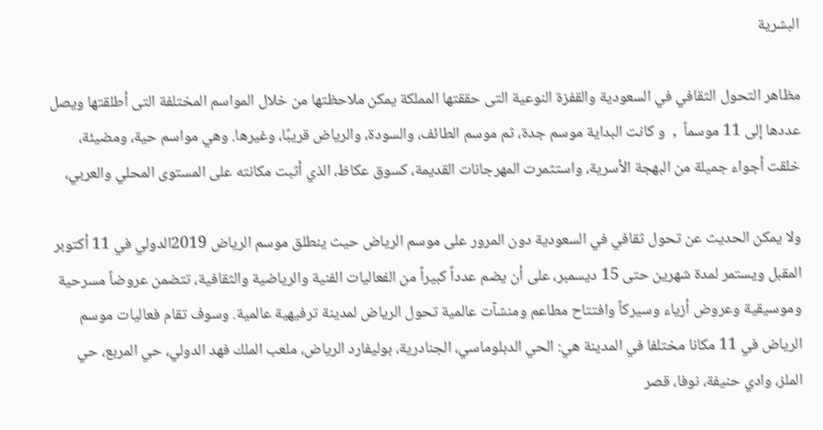البشرية

مظاهر التحول الثقافي في السعودية والقفزة النوعية التى حققتها المملكة يمكن ملاحظتها من خلال المواسم المختلفة التى أطلقتها ويصل عددها إلى 11 موسماً  ,  و كانت البداية موسم جدة، ثم موسم الطائف، والسودة، والرياض قريبًا، وغيرها. وهي مواسم حية، ومضيئة، خلقت أجواء جميلة من البهجة الأسرية، واستثمرت المهرجانات القديمة، كسوق عكاظ، الذي أثبت مكانته على المستوى المحلي والعربي،

ولا يمكن الحديث عن تحول ثقافي في السعودية دون المرور على موسم الرياض حيث ينطلق موسم الرياض 2019الدولي في 11 أكتوبر المقبل ويستمر لمدة شهرين حتى 15 ديسمبر، على أن يضم عدداً كبيراً من الفعاليات الفنية والرياضية والثقافية، تتضمن عروضاً مسرحية وموسيقية وعروض أزياء وسيركاً وافتتاح مطاعم ومنشآت عالمية تحول الرياض لمدينة ترفيهية عالمية. وسوف تقام فعاليات موسم الرياض في 11 مكانا مختلفا في المدينة هي: الحي الدبلوماسي، الجنادرية، بوليفارد الرياض، ملعب الملك فهد الدولي، حي المربع، حي الملز، وادي حنيفة، نوفا، قصر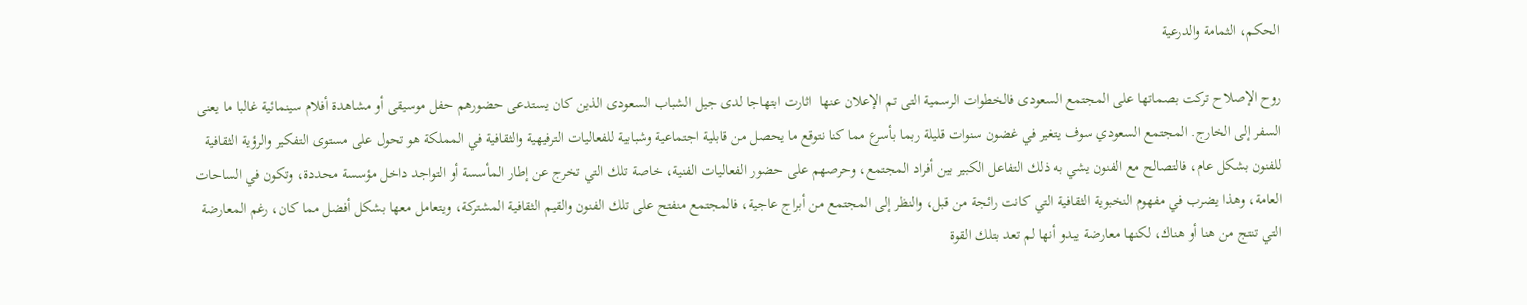الحكم، الثمامة والدرعية

روح الإصلاح تركت بصماتها على المجتمع السعودى فالخطوات الرسمية التى تم الإعلان عنها  اثارت ابتهاجا لدى جيل الشباب السعودى الذين كان يستدعى حضورهم حفل موسيقى أو مشاهدة أفلام سينمائية غالبا ما يعنى السفر إلى الخارج. المجتمع السعودي سوف يتغير في غضون سنوات قليلة ربما بأسرع مما كنا نتوقع ما يحصل من قابلية اجتماعية وشبابية للفعاليات الترفيهية والثقافية في المملكة هو تحول على مستوى التفكير والرؤية الثقافية للفنون بشكل عام، فالتصالح مع الفنون يشي به ذلك التفاعل الكبير بين أفراد المجتمع، وحرصهم على حضور الفعاليات الفنية، خاصة تلك التي تخرج عن إطار المأسسة أو التواجد داخل مؤسسة محددة، وتكون في الساحات العامة، وهذا يضرب في مفهوم النخبوية الثقافية التي كانت رائجة من قبل، والنظر إلى المجتمع من أبراج عاجية، فالمجتمع منفتح على تلك الفنون والقيم الثقافية المشتركة، ويتعامل معها بشكل أفضل مما كان، رغم المعارضة التي تنتج من هنا أو هناك، لكنها معارضة يبدو أنها لم تعد بتلك القوة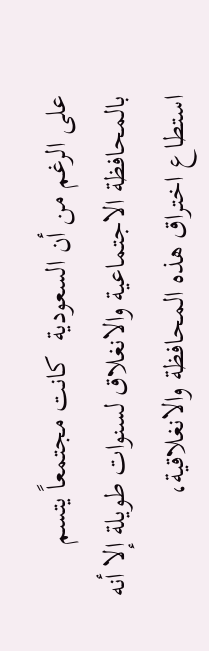على الرغم من أن السعودية  كانت مجتمعاً يتسم بالمحافظة الاجتماعية والانغلاق لسنوات طويلة إلا أنه استطاع اختراق هذه المحافظة والانغلاقية،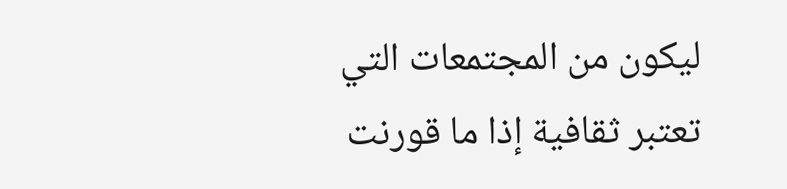ليكون من المجتمعات التي تعتبر ثقافية إذا ما قورنت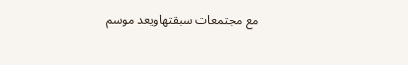مع مجتمعات سبقتهاويعد موسم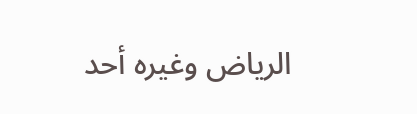الرياض وغيره أحد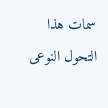سمات هذا التحول النوعى